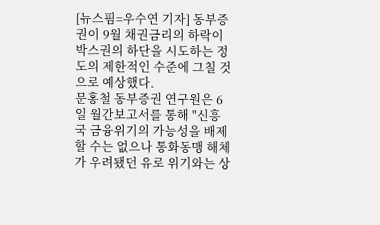[뉴스핌=우수연 기자] 동부증권이 9월 채권금리의 하락이 박스권의 하단을 시도하는 정도의 제한적인 수준에 그칠 것으로 예상했다.
문홍철 동부증권 연구원은 6일 월간보고서를 통해 "신흥국 금융위기의 가능성을 배제할 수는 없으나 통화동맹 해체가 우려됐던 유로 위기와는 상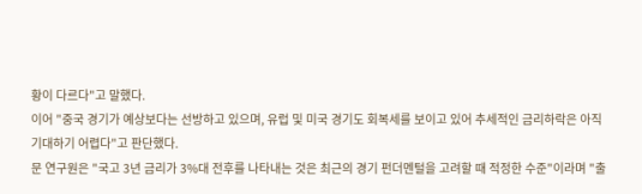황이 다르다"고 말했다.
이어 "중국 경기가 예상보다는 선방하고 있으며, 유럽 및 미국 경기도 회복세를 보이고 있어 추세적인 금리하락은 아직 기대하기 어렵다"고 판단했다.
문 연구원은 "국고 3년 금리가 3%대 전후를 나타내는 것은 최근의 경기 펀더멘털을 고려할 때 적정한 수준"이라며 "출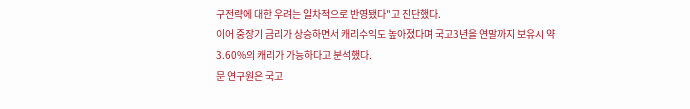구전략에 대한 우려는 일차적으로 반영됐다"고 진단했다.
이어 중장기 금리가 상승하면서 캐리수익도 높아졌다며 국고3년을 연말까지 보유시 약 3.60%의 캐리가 가능하다고 분석했다.
문 연구원은 국고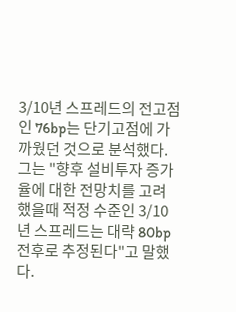3/10년 스프레드의 전고점인 76bp는 단기고점에 가까웠던 것으로 분석했다.
그는 "향후 설비투자 증가율에 대한 전망치를 고려했을때 적정 수준인 3/10년 스프레드는 대략 80bp 전후로 추정된다"고 말했다.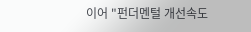이어 "펀더멘털 개선속도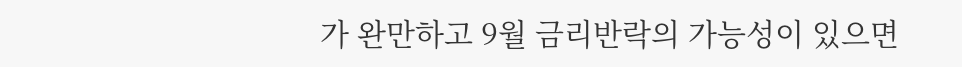가 완만하고 9월 금리반락의 가능성이 있으면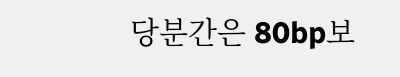당분간은 80bp보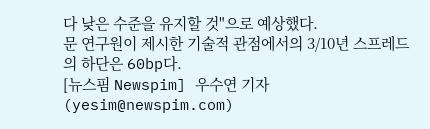다 낮은 수준을 유지할 것"으로 예상했다.
문 연구원이 제시한 기술적 관점에서의 3/10년 스프레드의 하단은 60bp다.
[뉴스핌 Newspim] 우수연 기자 (yesim@newspim.com)